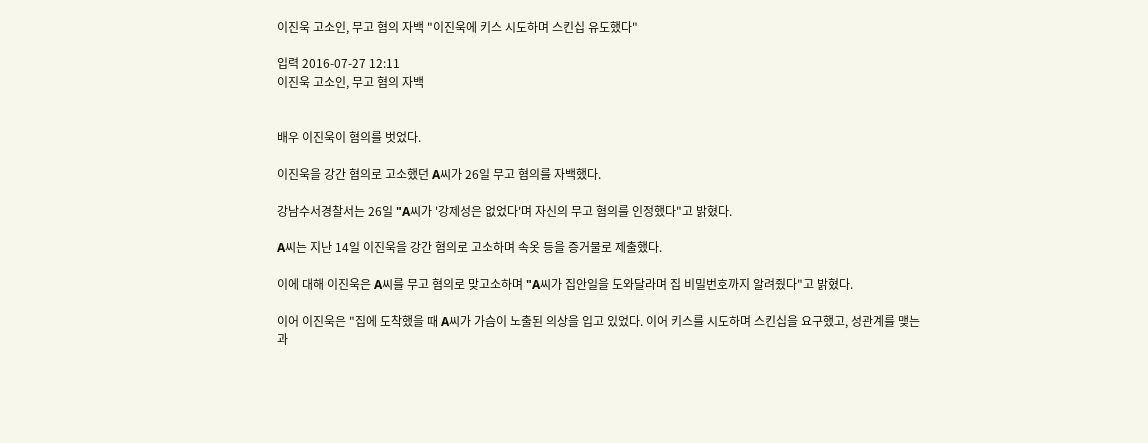이진욱 고소인, 무고 혐의 자백 "이진욱에 키스 시도하며 스킨십 유도했다"

입력 2016-07-27 12:11
이진욱 고소인, 무고 혐의 자백


배우 이진욱이 혐의를 벗었다.

이진욱을 강간 혐의로 고소했던 A씨가 26일 무고 혐의를 자백했다.

강남수서경찰서는 26일 "A씨가 '강제성은 없었다'며 자신의 무고 혐의를 인정했다"고 밝혔다.

A씨는 지난 14일 이진욱을 강간 혐의로 고소하며 속옷 등을 증거물로 제출했다.

이에 대해 이진욱은 A씨를 무고 혐의로 맞고소하며 "A씨가 집안일을 도와달라며 집 비밀번호까지 알려줬다"고 밝혔다.

이어 이진욱은 "집에 도착했을 때 A씨가 가슴이 노출된 의상을 입고 있었다. 이어 키스를 시도하며 스킨십을 요구했고, 성관계를 맺는 과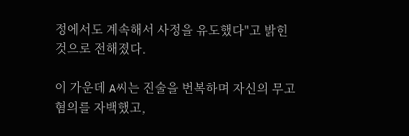정에서도 계속해서 사정을 유도했다"고 밝힌 것으로 전해졌다.

이 가운데 A씨는 진술을 번복하며 자신의 무고 혐의를 자백했고,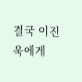결국 이진욱에게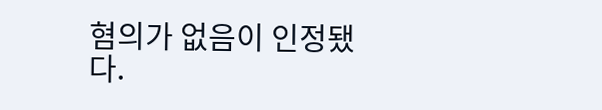혐의가 없음이 인정됐다.